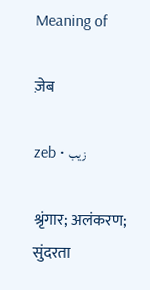Meaning of

ज़ेब

zeb • زیب

श्रृंगार; अलंकरण; सुंदरता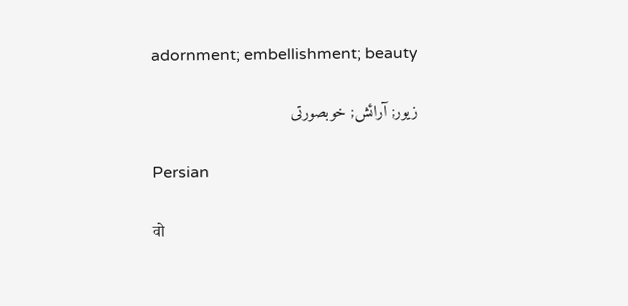adornment; embellishment; beauty

زیور; آرائش; خوبصورتی

Persian

वो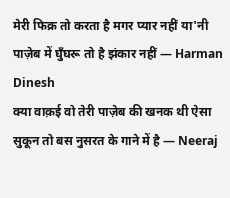मेरी फिक्र तो करता है मगर प्यार नहीं या'नी पाज़ेब में घुँघरू तो है झंकार नहीं — Harman Dinesh
क्या वाक़ई वो तेरी पाज़ेब की खनक थी ऐसा सुकून तो बस नुसरत के गाने में है — Neeraj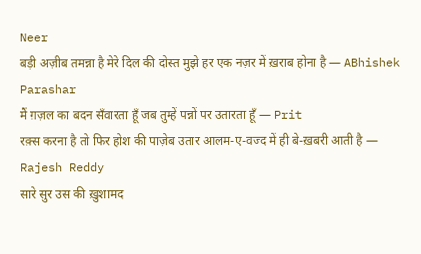Neer
बड़ी अज़ीब तमन्ना है मेरे दिल की दोस्त मुझे हर एक नज़र में ख़राब होना है — ABhishek Parashar
मैं ग़ज़ल का बदन सँवारता हूँ जब तुम्हें पन्नों पर उतारता हूँ — Prit
रक़्स करना है तो फिर होश की पाज़ेब उतार आलम-ए-वज्द में ही बे-ख़बरी आती है — Rajesh Reddy
सारे सुर उस की ख़ुशामद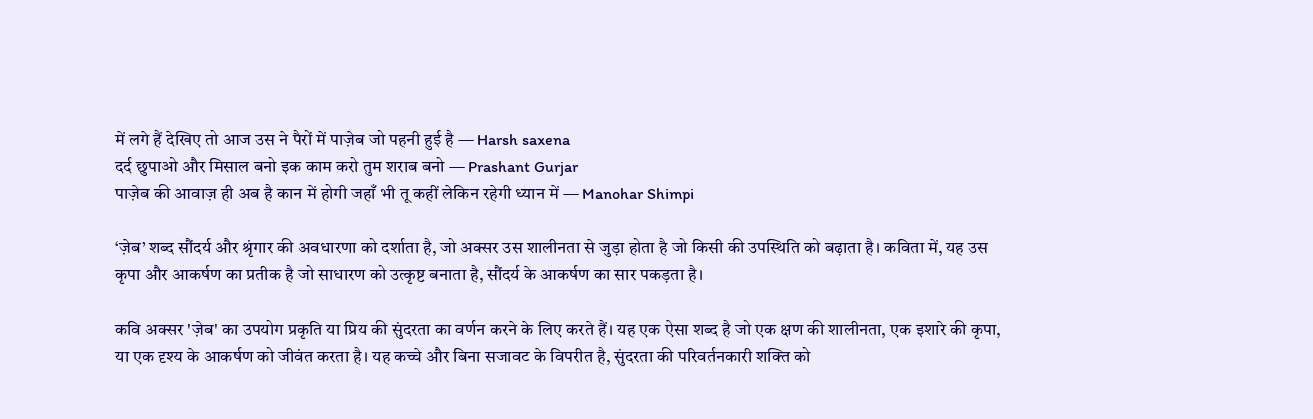में लगे हैं देखिए तो आज उस ने पैरों में पाज़ेब जो पहनी हुई है — Harsh saxena
दर्द छुपाओ और मिसाल बनो इक काम करो तुम शराब बनो — Prashant Gurjar
पाज़ेब की आवाज़ ही अब है कान में होगी जहाँ भी तू कहीं लेकिन रहेगी ध्यान में — Manohar Shimpi

‘ज़ेब’ शब्द सौंदर्य और श्रृंगार की अवधारणा को दर्शाता है, जो अक्सर उस शालीनता से जुड़ा होता है जो किसी की उपस्थिति को बढ़ाता है। कविता में, यह उस कृपा और आकर्षण का प्रतीक है जो साधारण को उत्कृष्ट बनाता है, सौंदर्य के आकर्षण का सार पकड़ता है।

कवि अक्सर 'ज़ेब' का उपयोग प्रकृति या प्रिय की सुंदरता का वर्णन करने के लिए करते हैं। यह एक ऐसा शब्द है जो एक क्षण की शालीनता, एक इशारे की कृपा, या एक दृश्य के आकर्षण को जीवंत करता है। यह कच्चे और बिना सजावट के विपरीत है, सुंदरता की परिवर्तनकारी शक्ति को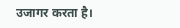उजागर करता है।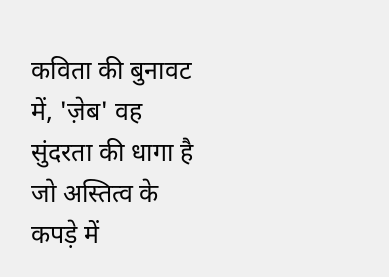कविता की बुनावट में, 'ज़ेब' वह सुंदरता की धागा है जो अस्तित्व के कपड़े में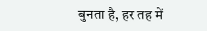बुनता है, हर तह में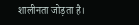शालीनता जोड़ता है।